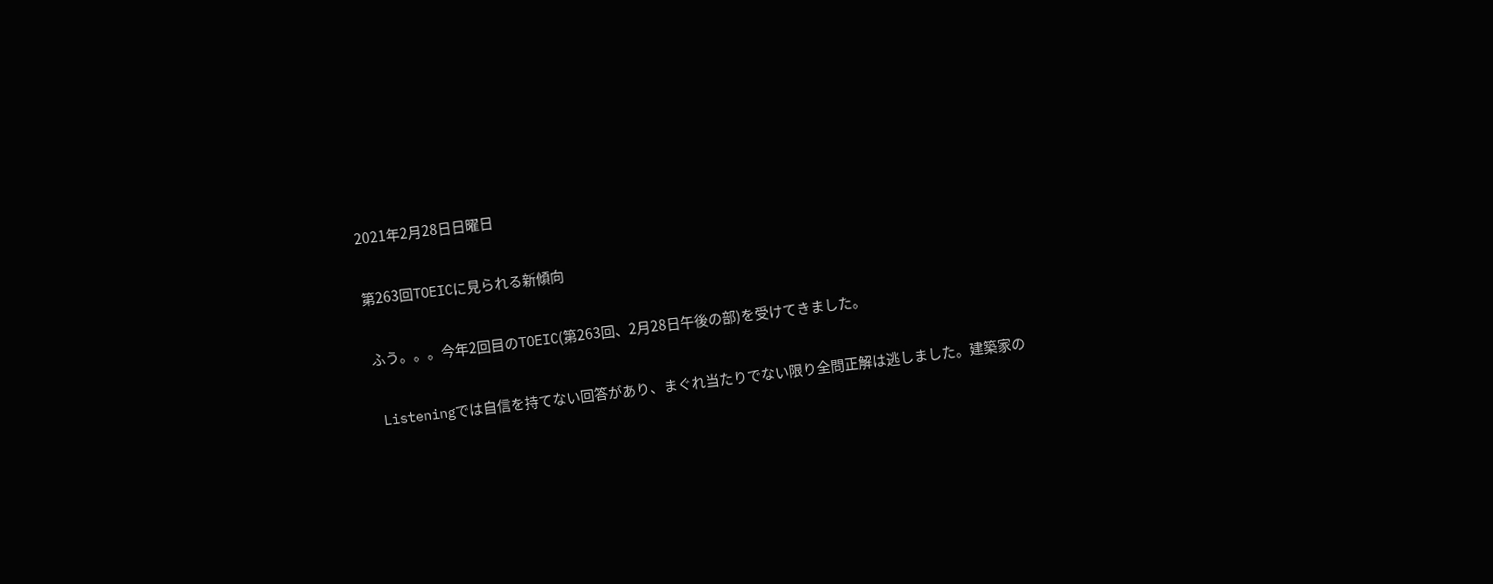2021年2月28日日曜日

第263回TOEICに見られる新傾向

 ふう。。。今年2回目のTOEIC(第263回、2月28日午後の部)を受けてきました。

 Listeningでは自信を持てない回答があり、まぐれ当たりでない限り全問正解は逃しました。建築家の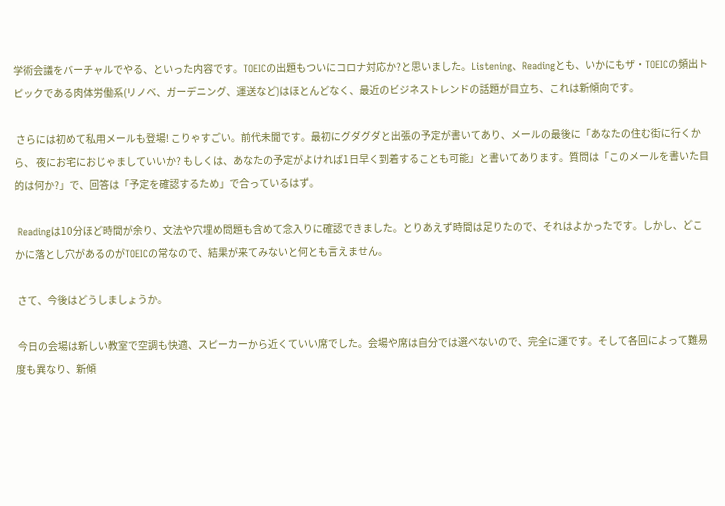学術会議をバーチャルでやる、といった内容です。TOEICの出題もついにコロナ対応か?と思いました。Listening、Readingとも、いかにもザ・TOEICの頻出トピックである肉体労働系(リノベ、ガーデニング、運送など)はほとんどなく、最近のビジネストレンドの話題が目立ち、これは新傾向です。

 さらには初めて私用メールも登場! こりゃすごい。前代未聞です。最初にグダグダと出張の予定が書いてあり、メールの最後に「あなたの住む街に行くから、 夜にお宅におじゃましていいか? もしくは、あなたの予定がよければ1日早く到着することも可能」と書いてあります。質問は「このメールを書いた目的は何か?」で、回答は「予定を確認するため」で合っているはず。

 Readingは10分ほど時間が余り、文法や穴埋め問題も含めて念入りに確認できました。とりあえず時間は足りたので、それはよかったです。しかし、どこかに落とし穴があるのがTOEICの常なので、結果が来てみないと何とも言えません。

 さて、今後はどうしましょうか。

 今日の会場は新しい教室で空調も快適、スピーカーから近くていい席でした。会場や席は自分では選べないので、完全に運です。そして各回によって難易度も異なり、新傾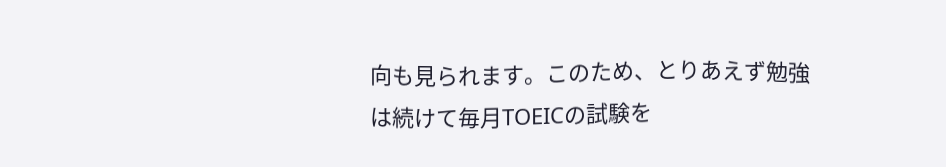向も見られます。このため、とりあえず勉強は続けて毎月TOEICの試験を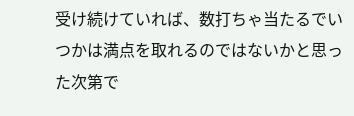受け続けていれば、数打ちゃ当たるでいつかは満点を取れるのではないかと思った次第で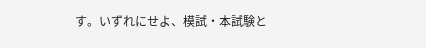す。いずれにせよ、模試・本試験と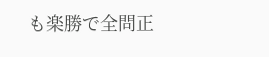も楽勝で全問正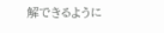解できるように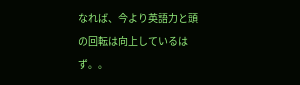なれば、今より英語力と頭の回転は向上しているはず。。